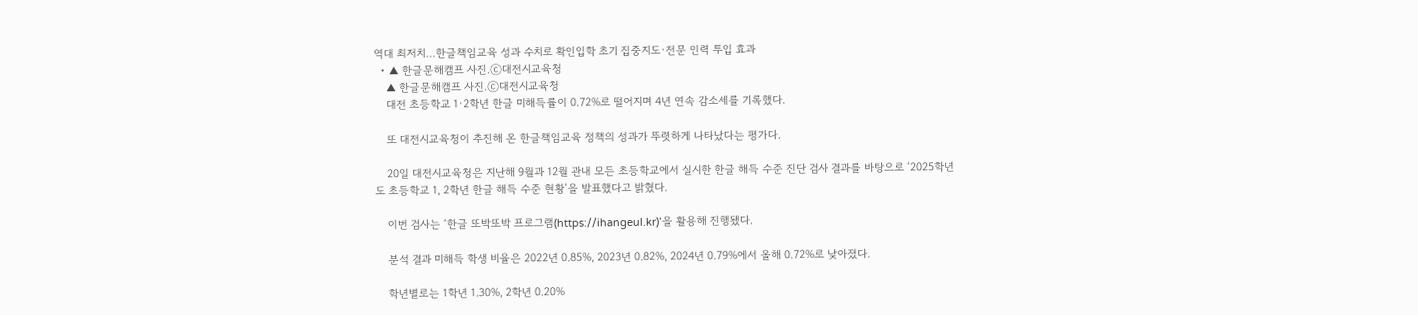역대 최저치…한글책임교육 성과 수치로 확인입학 초기 집중지도·전문 인력 투입 효과
  • ▲ 한글문해캠프 사진.ⓒ대전시교육청
    ▲ 한글문해캠프 사진.ⓒ대전시교육청
    대전 초등학교 1·2학년 한글 미해득률이 0.72%로 떨어지며 4년 연속 감소세를 기록했다.

    또 대전시교육청이 추진해 온 한글책임교육 정책의 성과가 뚜렷하게 나타났다는 평가다.

    20일 대전시교육청은 지난해 9월과 12월 관내 모든 초등학교에서 실시한 한글 해득 수준 진단 검사 결과를 바탕으로 ‘2025학년도 초등학교 1, 2학년 한글 해득 수준 현황’을 발표했다고 밝혔다.

    이번 검사는 ‘한글 또박또박 프로그램(https://ihangeul.kr)’을 활용해 진행됐다.

    분석 결과 미해득 학생 비율은 2022년 0.85%, 2023년 0.82%, 2024년 0.79%에서 올해 0.72%로 낮아졌다.

    학년별로는 1학년 1.30%, 2학년 0.20%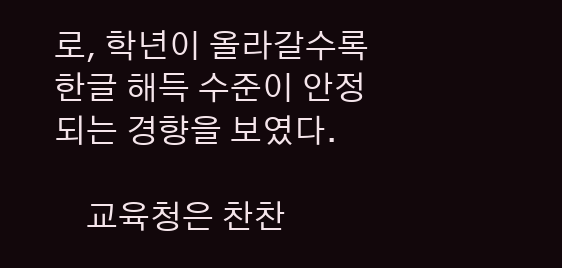로, 학년이 올라갈수록 한글 해득 수준이 안정되는 경향을 보였다.

    교육청은 찬찬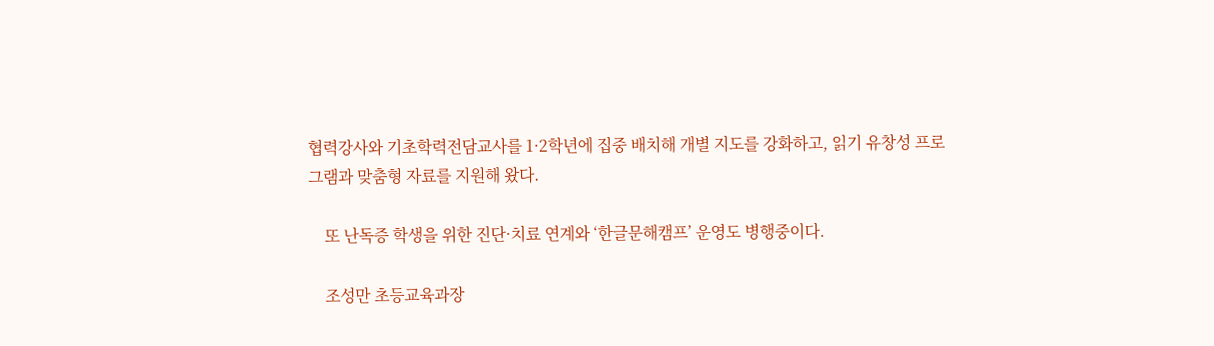협력강사와 기초학력전담교사를 1·2학년에 집중 배치해 개별 지도를 강화하고, 읽기 유창성 프로그램과 맞춤형 자료를 지원해 왔다.

    또 난독증 학생을 위한 진단·치료 연계와 ‘한글문해캠프’ 운영도 병행중이다.

    조성만 초등교육과장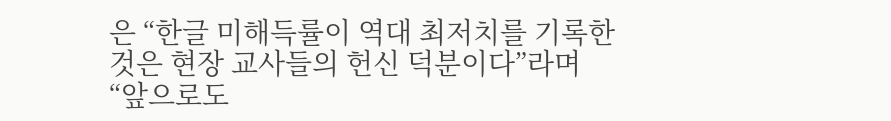은 “한글 미해득률이 역대 최저치를 기록한 것은 현장 교사들의 헌신 덕분이다”라며 “앞으로도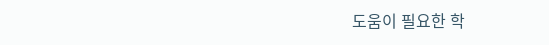도움이 필요한 학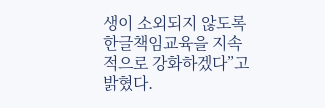생이 소외되지 않도록 한글책임교육을 지속적으로 강화하겠다”고 밝혔다.